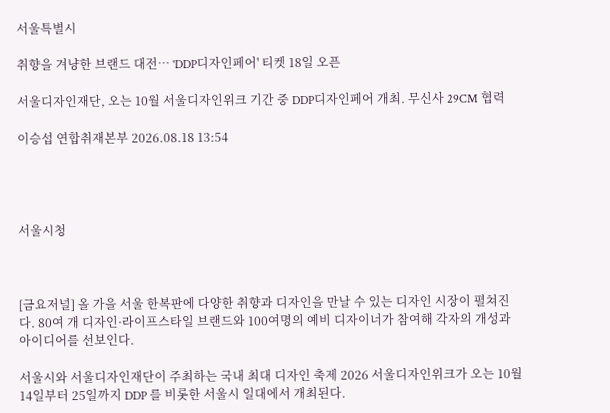서울특별시

취향을 겨냥한 브랜드 대전… 'DDP디자인페어' 티켓 18일 오픈

서울디자인재단, 오는 10월 서울디자인위크 기간 중 DDP디자인페어 개최. 무신사 29CM 협력

이승섭 연합취재본부 2026.08.18 13:54




서울시청



[금요저널] 올 가을 서울 한복판에 다양한 취향과 디자인을 만날 수 있는 디자인 시장이 펼쳐진다. 80여 개 디자인·라이프스타일 브랜드와 100여명의 예비 디자이너가 참여해 각자의 개성과 아이디어를 선보인다.

서울시와 서울디자인재단이 주최하는 국내 최대 디자인 축제 2026 서울디자인위크가 오는 10월 14일부터 25일까지 DDP 를 비롯한 서울시 일대에서 개최된다.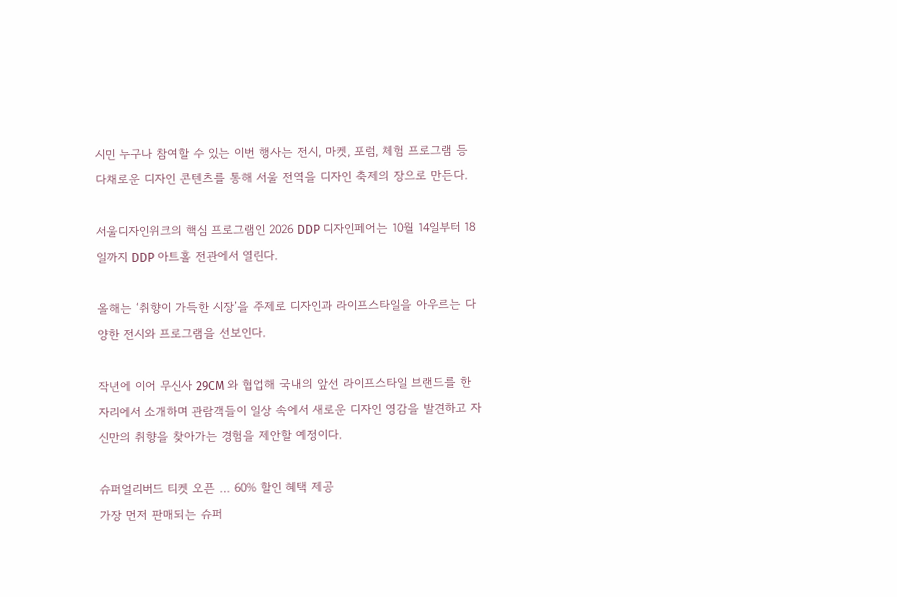시민 누구나 참여할 수 있는 이번 행사는 전시, 마켓, 포럼, 체험 프로그램 등 다채로운 디자인 콘텐츠를 통해 서울 전역을 디자인 축제의 장으로 만든다.

서울디자인위크의 핵심 프로그램인 2026 DDP 디자인페어는 10월 14일부터 18일까지 DDP 아트홀 전관에서 열린다.

올해는 ‘취향이 가득한 시장’을 주제로 디자인과 라이프스타일을 아우르는 다양한 전시와 프로그램을 선보인다.

작년에 이어 무신사 29CM 와 협업해 국내의 앞선 라이프스타일 브랜드를 한자리에서 소개하며 관람객들이 일상 속에서 새로운 디자인 영감을 발견하고 자신만의 취향을 찾아가는 경험을 제안할 예정이다.

슈퍼얼리버드 티켓 오픈 … 60% 할인 혜택 제공
가장 먼저 판매되는 슈퍼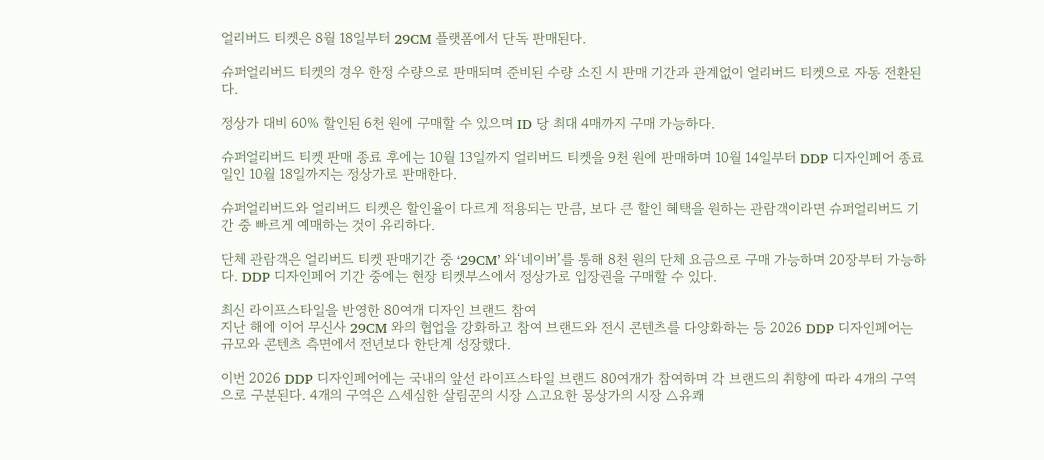얼리버드 티켓은 8월 18일부터 29CM 플랫폼에서 단독 판매된다.

슈퍼얼리버드 티켓의 경우 한정 수량으로 판매되며 준비된 수량 소진 시 판매 기간과 관계없이 얼리버드 티켓으로 자동 전환된다.

정상가 대비 60% 할인된 6천 원에 구매할 수 있으며 ID 당 최대 4매까지 구매 가능하다.

슈퍼얼리버드 티켓 판매 종료 후에는 10월 13일까지 얼리버드 티켓을 9천 원에 판매하며 10월 14일부터 DDP 디자인페어 종료
일인 10월 18일까지는 정상가로 판매한다.

슈퍼얼리버드와 얼리버드 티켓은 할인율이 다르게 적용되는 만큼, 보다 큰 할인 혜택을 원하는 관람객이라면 슈퍼얼리버드 기간 중 빠르게 예매하는 것이 유리하다.

단체 관람객은 얼리버드 티켓 판매기간 중 ‘29CM’ 와‘네이버’를 통해 8천 원의 단체 요금으로 구매 가능하며 20장부터 가능하다. DDP 디자인페어 기간 중에는 현장 티켓부스에서 정상가로 입장권을 구매할 수 있다.

최신 라이프스타일을 반영한 80여개 디자인 브랜드 참여
지난 해에 이어 무신사 29CM 와의 협업을 강화하고 참여 브랜드와 전시 콘텐츠를 다양화하는 등 2026 DDP 디자인페어는 규모와 콘텐츠 측면에서 전년보다 한단계 성장했다.

이번 2026 DDP 디자인페어에는 국내의 앞선 라이프스타일 브랜드 80여개가 참여하며 각 브랜드의 취향에 따라 4개의 구역으로 구분된다. 4개의 구역은 △세심한 살림꾼의 시장 △고요한 몽상가의 시장 △유쾌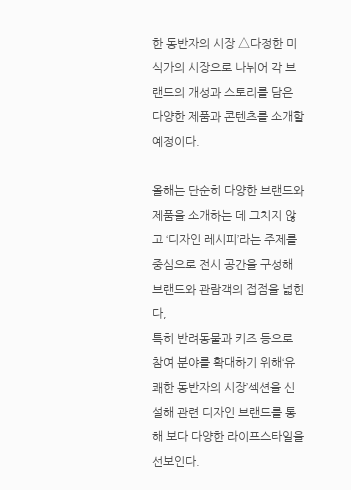한 동반자의 시장 △다정한 미식가의 시장으로 나뉘어 각 브랜드의 개성과 스토리를 담은 다양한 제품과 콘텐츠를 소개할 예정이다.

올해는 단순히 다양한 브랜드와 제품을 소개하는 데 그치지 않고 ‘디자인 레시피’라는 주제를 중심으로 전시 공간을 구성해 브랜드와 관람객의 접점을 넓힌다,
특히 반려동물과 키즈 등으로 참여 분야를 확대하기 위해‘유쾌한 동반자의 시장’섹션을 신설해 관련 디자인 브랜드를 통해 보다 다양한 라이프스타일을 선보인다.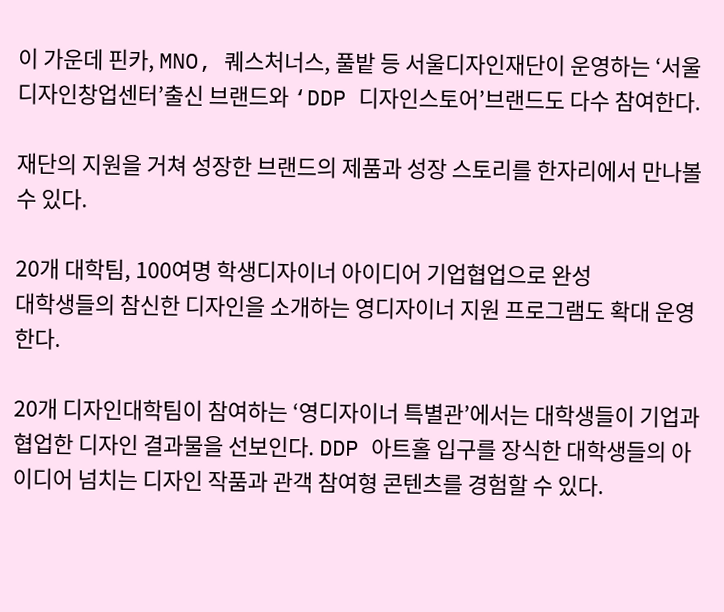이 가운데 핀카, MNO, 퀘스처너스, 풀밭 등 서울디자인재단이 운영하는 ‘서울디자인창업센터’출신 브랜드와 ‘DDP 디자인스토어’브랜드도 다수 참여한다.

재단의 지원을 거쳐 성장한 브랜드의 제품과 성장 스토리를 한자리에서 만나볼 수 있다.

20개 대학팀, 100여명 학생디자이너 아이디어 기업협업으로 완성
대학생들의 참신한 디자인을 소개하는 영디자이너 지원 프로그램도 확대 운영한다.

20개 디자인대학팀이 참여하는 ‘영디자이너 특별관’에서는 대학생들이 기업과 협업한 디자인 결과물을 선보인다. DDP 아트홀 입구를 장식한 대학생들의 아이디어 넘치는 디자인 작품과 관객 참여형 콘텐츠를 경험할 수 있다.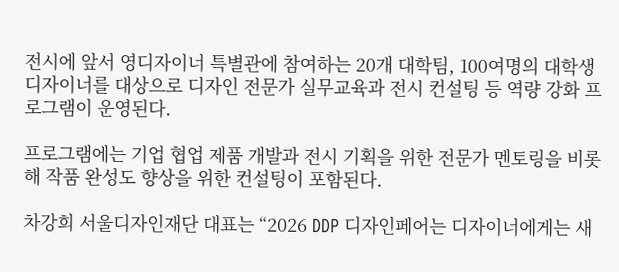전시에 앞서 영디자이너 특별관에 참여하는 20개 대학팀, 100여명의 대학생 디자이너를 대상으로 디자인 전문가 실무교육과 전시 컨설팅 등 역량 강화 프로그램이 운영된다.

프로그램에는 기업 협업 제품 개발과 전시 기획을 위한 전문가 멘토링을 비롯해 작품 완성도 향상을 위한 컨설팅이 포함된다.

차강희 서울디자인재단 대표는 “2026 DDP 디자인페어는 디자이너에게는 새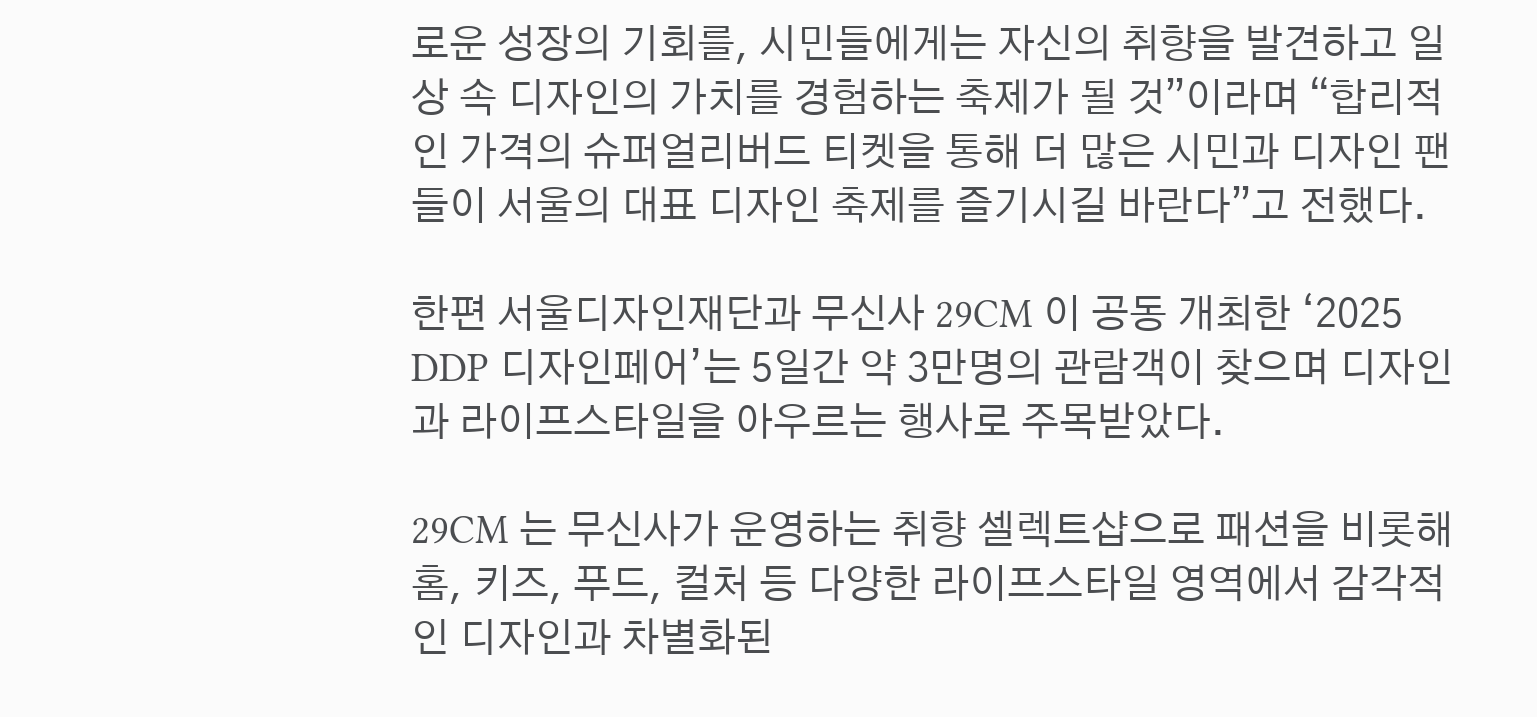로운 성장의 기회를, 시민들에게는 자신의 취향을 발견하고 일상 속 디자인의 가치를 경험하는 축제가 될 것”이라며 “합리적인 가격의 슈퍼얼리버드 티켓을 통해 더 많은 시민과 디자인 팬들이 서울의 대표 디자인 축제를 즐기시길 바란다”고 전했다.

한편 서울디자인재단과 무신사 29CM 이 공동 개최한 ‘2025 DDP 디자인페어’는 5일간 약 3만명의 관람객이 찾으며 디자인과 라이프스타일을 아우르는 행사로 주목받았다.

29CM 는 무신사가 운영하는 취향 셀렉트샵으로 패션을 비롯해 홈, 키즈, 푸드, 컬처 등 다양한 라이프스타일 영역에서 감각적인 디자인과 차별화된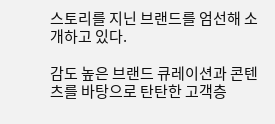스토리를 지닌 브랜드를 엄선해 소개하고 있다.

감도 높은 브랜드 큐레이션과 콘텐츠를 바탕으로 탄탄한 고객층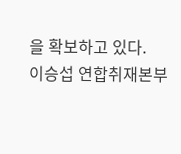을 확보하고 있다.
이승섭 연합취재본부